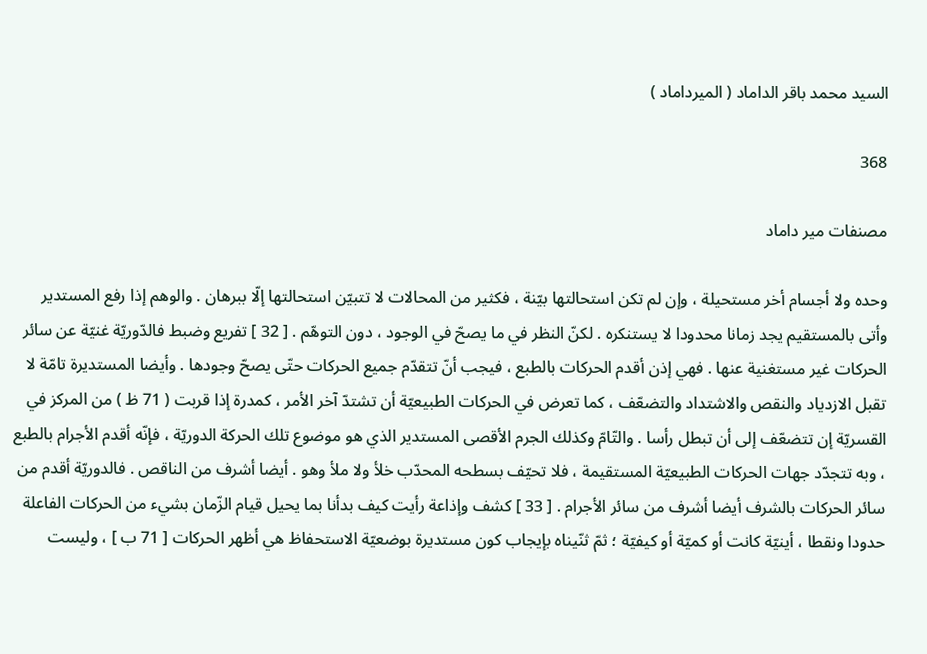السيد محمد باقر الداماد ( الميرداماد )

368

مصنفات مير داماد

وحده ولا أجسام أخر مستحيلة ، وإن لم تكن استحالتها بيّنة ، فكثير من المحالات لا تتبيّن استحالتها إلّا ببرهان . والوهم إذا رفع المستدير وأتى بالمستقيم يجد زمانا محدودا لا يستنكره . لكنّ النظر في ما يصحّ في الوجود ، دون التوهّم . [ 32 ] تفريع وضبط فالدّوريّة غنيّة عن سائر الحركات غير مستغنية عنها . فهي إذن أقدم الحركات بالطبع ، فيجب أنّ تتقدّم جميع الحركات حتّى يصحّ وجودها . وأيضا المستديرة تامّة لا تقبل الازدياد والنقص والاشتداد والتضعّف ، كما تعرض في الحركات الطبيعيّة أن تشتدّ آخر الأمر ، كمدرة إذا قربت ( 71 ظ ) من المركز في القسريّة إن تتضعّف إلى أن تبطل رأسا . والتّامّ وكذلك الجرم الأقصى المستدير الذي هو موضوع تلك الحركة الدوريّة ، فإنّه أقدم الأجرام بالطبع ، وبه تتجدّد جهات الحركات الطبيعيّة المستقيمة ، فلا تحيّف بسطحه المحدّب خلأ ولا ملأ وهو . أيضا أشرف من الناقص . فالدوريّة أقدم من سائر الحركات بالشرف أيضا أشرف من سائر الأجرام . [ 33 ] كشف وإذاعة رأيت كيف بدأنا بما يحيل قيام الزّمان بشيء من الحركات الفاعلة حدودا ونقطا ، أينيّة كانت أو كميّة أو كيفيّة ؛ ثمّ ثنّيناه بإيجاب كون مستديرة بوضعيّة الاستحفاظ هي أظهر الحركات [ 71 ب ] ، وليست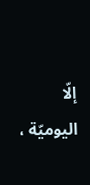إلّا اليوميّة ،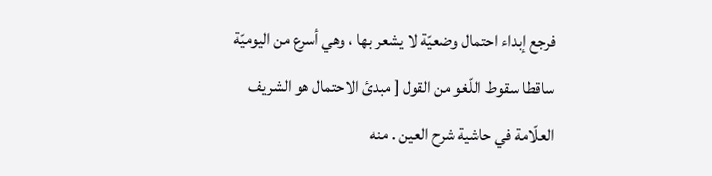فرجع إبداء احتمال وضعيّة لا يشعر بها ، وهي أسرع من اليوميّة ساقطا سقوط اللّغو من القول [ مبدئ الاحتمال هو الشريف العلّامة في حاشية شرح العين . منه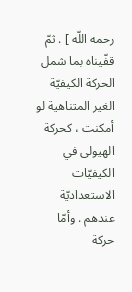رحمه اللّه ] . ثمّ قفّيناه بما شمل الحركة الكيفيّة الغير المتناهية لو أمكنت ، كحركة الهيولى في الكيفيّات الاستعداديّة عندهم . وأمّا حركة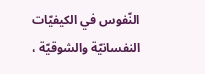النّفوس في الكيفيّات النفسانيّة والشوقيّة ،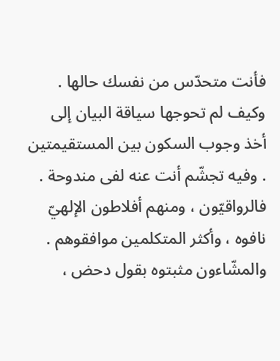فأنت متحدّس من نفسك حالها . وكيف لم تحوجها سياقة البيان إلى أخذ وجوب السكون بين المستقيمتين . وفيه تجشّم أنت عنه لفى مندوحة . فالرواقيّون ، ومنهم أفلاطون الإلهيّ نافوه ، وأكثر المتكلمين موافقوهم . والمشّاءون مثبتوه بقول دحض ،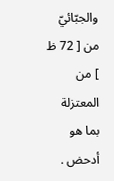والجبّائيّ من [ 72 ظ ] من المعتزلة بما هو أدحض .